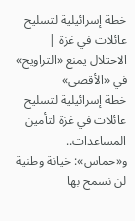خطة إسرائيلية لتسليح عائلات في غزة | الاحتلال يمنع «التراويح» في «الأقصى»
خطة إسرائيلية لتسليح عائلات في غزة لتأمين المساعدات.. و«حماس»: خيانة وطنية لن نسمح بها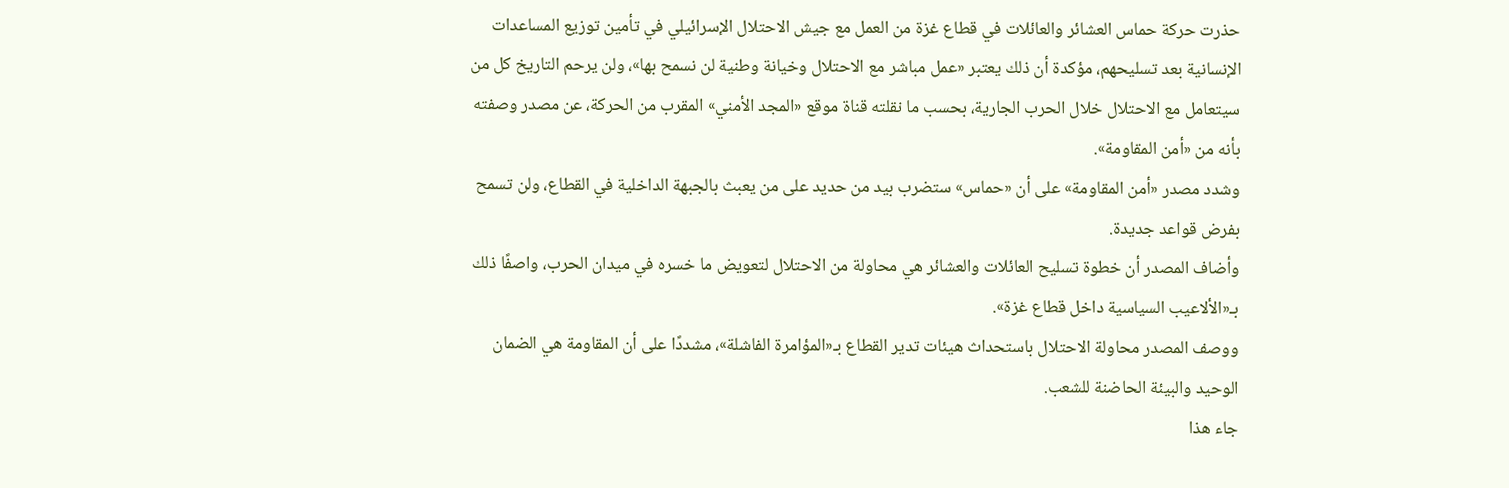حذرت حركة حماس العشائر والعائلات في قطاع غزة من العمل مع جيش الاحتلال الإسرائيلي في تأمين توزيع المساعدات الإنسانية بعد تسليحهم، مؤكدة أن ذلك يعتبر «عمل مباشر مع الاحتلال وخيانة وطنية لن نسمح بها»، ولن يرحم التاريخ كل من سيتعامل مع الاحتلال خلال الحرب الجارية، بحسب ما نقلته قناة موقع «المجد الأمني» المقرب من الحركة، عن مصدر وصفته بأنه من «أمن المقاومة».
وشدد مصدر «أمن المقاومة» على أن «حماس» ستضرب بيد من حديد على من يعبث بالجبهة الداخلية في القطاع، ولن تسمح بفرض قواعد جديدة.
وأضاف المصدر أن خطوة تسليح العائلات والعشائر هي محاولة من الاحتلال لتعويض ما خسره في ميدان الحرب، واصفًا ذلك بـ«الألاعيب السياسية داخل قطاع غزة».
ووصف المصدر محاولة الاحتلال باستحداث هيئات تدير القطاع بـ«المؤامرة الفاشلة»، مشددًا على أن المقاومة هي الضمان الوحيد والبيئة الحاضنة للشعب.
جاء هذا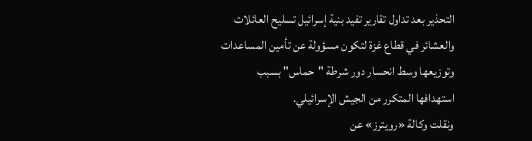التحذير بعد تداول تقارير تفيد بنية إسرائيل تسليح العائلات والعشائر في قطاع غزة لتكون مسؤولة عن تأمين المساعدات وتوزيعها وسط انحسار دور شرطة "حماس" بسبب استهدافها المتكرر من الجيش الإسرائيلي.
ونقلت وكالة «رويترز» عن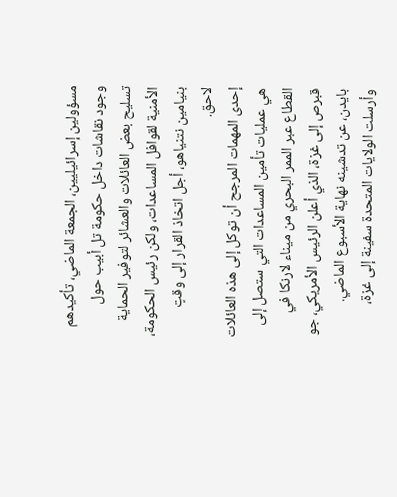مسؤولين إسرائيليين، الجمعة الماضي، تأكيدهم وجود نقاشات داخل حكومة تل أبيب حول تسليح بعض العائلات والعشائر لتوفير الحماية الأمنية لقوافل المساعدات، ولكن رئيس الحكومة، بنيامين نتنياهو، أجل اتخاذ القرار إلى وقتٍ لاحق.
إحدى المهمات المرجح أن توكل إلى هذه العائلات هي عمليات تأمين المساعدات التي ستصل إلى القطاع عبر الممر البحري من ميناء لارنكا في قبرص إلى غزة، الذي أعلن الرئيس الأمريكي، جو بايدن، عن تدشينه نهاية الأسبوع الماضي.
وأرسلت الولايات المتحدة سفينة إلى غزة،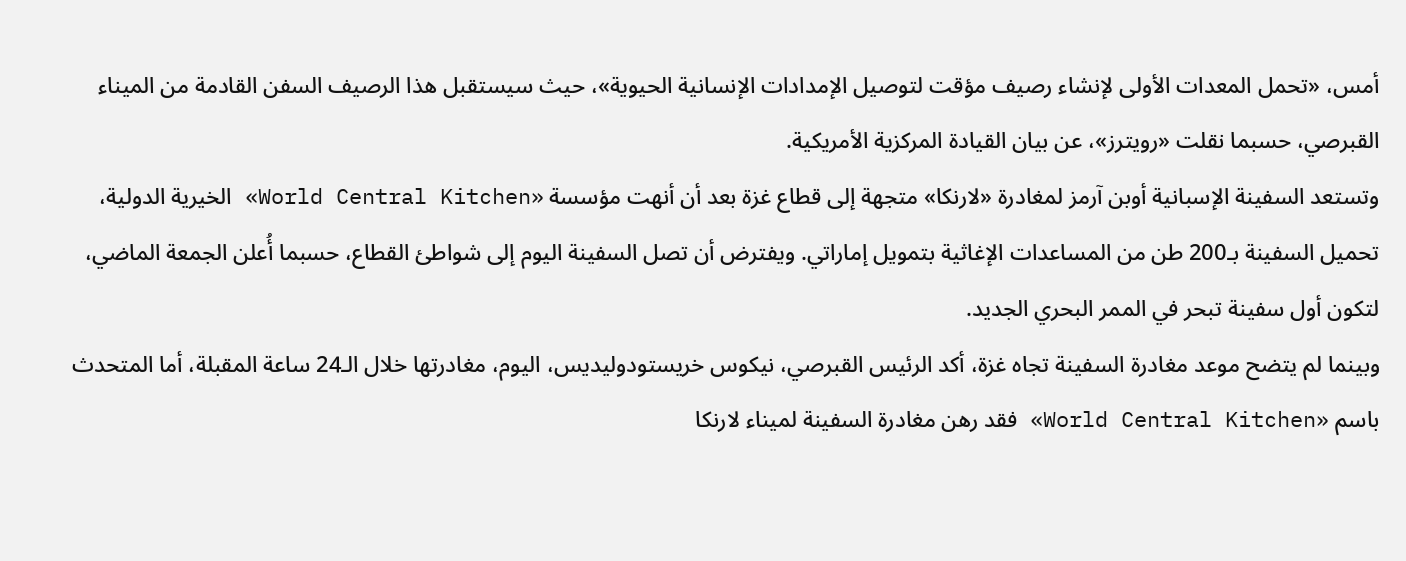أمس، «تحمل المعدات الأولى لإنشاء رصيف مؤقت لتوصيل الإمدادات الإنسانية الحيوية»، حيث سيستقبل هذا الرصيف السفن القادمة من الميناء القبرصي، حسبما نقلت «رويترز»، عن بيان القيادة المركزية الأمريكية.
وتستعد السفينة الإسبانية أوبن آرمز لمغادرة «لارنكا» متجهة إلى قطاع غزة بعد أن أنهت مؤسسة «World Central Kitchen» الخيرية الدولية، تحميل السفينة بـ200 طن من المساعدات الإغاثية بتمويل إماراتي. ويفترض أن تصل السفينة اليوم إلى شواطئ القطاع، حسبما أُعلن الجمعة الماضي، لتكون أول سفينة تبحر في الممر البحري الجديد.
وبينما لم يتضح موعد مغادرة السفينة تجاه غزة، أكد الرئيس القبرصي، نيكوس خريستودوليديس، اليوم، مغادرتها خلال الـ24 ساعة المقبلة، أما المتحدث باسم «World Central Kitchen» فقد رهن مغادرة السفينة لميناء لارنكا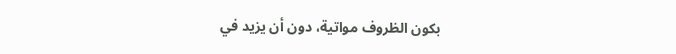بكون الظروف مواتية، دون أن يزيد في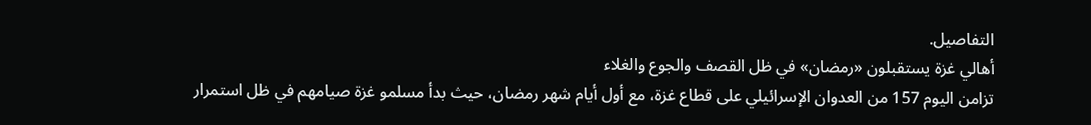التفاصيل.
أهالي غزة يستقبلون «رمضان» في ظل القصف والجوع والغلاء
تزامن اليوم 157 من العدوان الإسرائيلي على قطاع غزة، مع أول أيام شهر رمضان، حيث بدأ مسلمو غزة صيامهم في ظل استمرار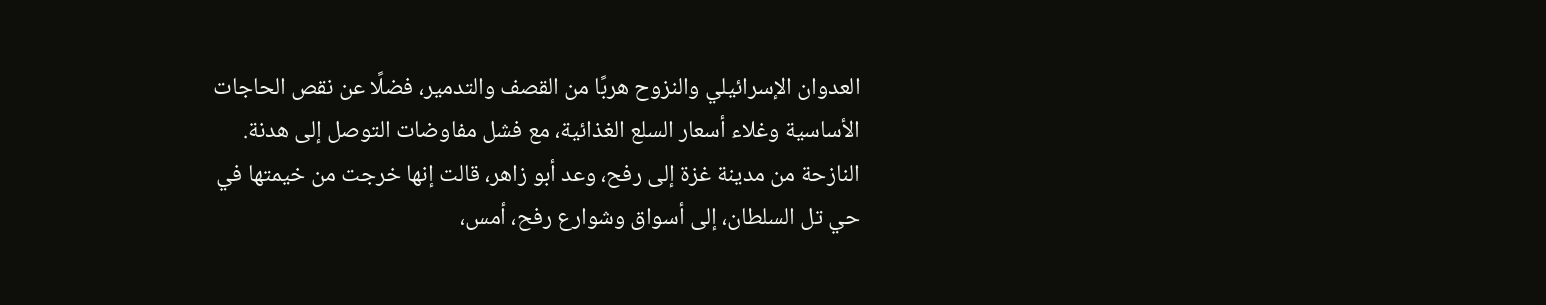العدوان الإسرائيلي والنزوح هربًا من القصف والتدمير، فضلًا عن نقص الحاجات الأساسية وغلاء أسعار السلع الغذائية، مع فشل مفاوضات التوصل إلى هدنة.
النازحة من مدينة غزة إلى رفح، وعد أبو زاهر، قالت إنها خرجت من خيمتها في حي تل السلطان، إلى أسواق وشوارع رفح، أمس،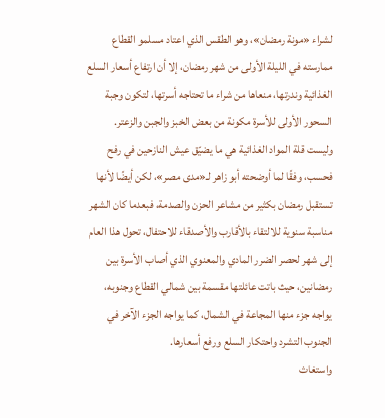لشراء «مونة رمضان»، وهو الطقس الذي اعتاد مسلمو القطاع ممارسته في الليلة الأولى من شهر رمضان، إلا أن ارتفاع أسعار السلع الغذائية وندرتها، منعاها من شراء ما تحتاجه أسرتها، لتكون وجبة السحور الأولى للأسرة مكونة من بعض الخبز والجبن والزعتر.
وليست قلة المواد الغذائية هي ما يضيّق عيش النازحين في رفح فحسب، وفقًا لما أوضحته أبو زاهر لـ«مدى مصر»، لكن أيضًا لأنها تستقبل رمضان بكثير من مشاعر الحزن والصدمة، فبعدما كان الشهر مناسبة سنوية للالتقاء بالأقارب والأصدقاء للاحتفال، تحول هذا العام إلى شهر لحصر الضرر المادي والمعنوي الذي أصاب الأسرة بين رمضانين، حيث باتت عائلتها مقسمة بين شمالي القطاع وجنوبه، يواجه جزء منها المجاعة في الشمال، كما يواجه الجزء الآخر في الجنوب التشرد واحتكار السلع ورفع أسعارها.
واستغاث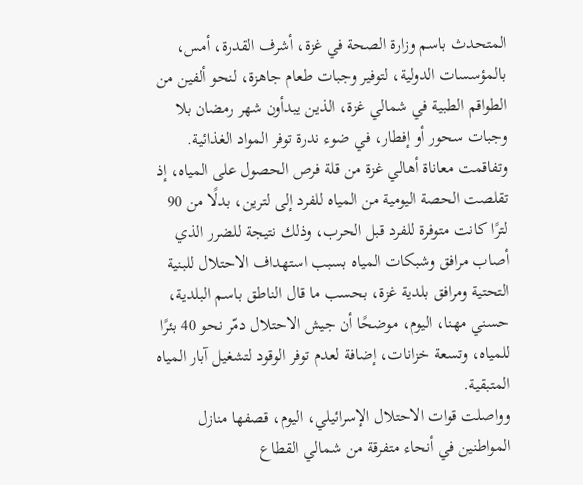المتحدث باسم وزارة الصحة في غزة، أشرف القدرة، أمس، بالمؤسسات الدولية، لتوفير وجبات طعام جاهزة، لنحو ألفين من الطواقم الطبية في شمالي غزة، الذين يبدأون شهر رمضان بلا وجبات سحور أو إفطار، في ضوء ندرة توفر المواد الغذائية.
وتفاقمت معاناة أهالي غزة من قلة فرص الحصول على المياه، إذ تقلصت الحصة اليومية من المياه للفرد إلى لترين، بدلًا من 90 لترًا كانت متوفرة للفرد قبل الحرب، وذلك نتيجة للضرر الذي أصاب مرافق وشبكات المياه بسبب استهداف الاحتلال للبنية التحتية ومرافق بلدية غزة، بحسب ما قال الناطق باسم البلدية، حسني مهنا، اليوم، موضحًا أن جيش الاحتلال دمّر نحو 40 بئرًا للمياه، وتسعة خزانات، إضافة لعدم توفر الوقود لتشغيل آبار المياه المتبقية.
وواصلت قوات الاحتلال الإسرائيلي، اليوم، قصفها منازل المواطنين في أنحاء متفرقة من شمالي القطاع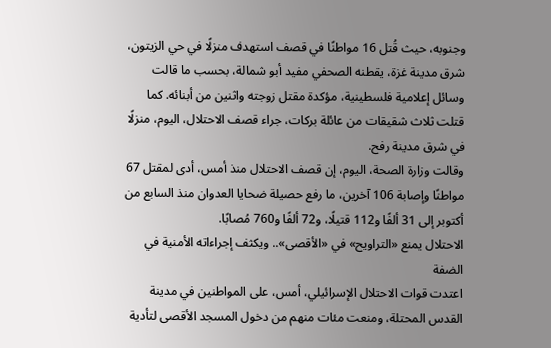وجنوبه، حيث قُتل 16 مواطنًا في قصف استهدف منزلًا في حي الزيتون، شرق مدينة غزة، يقطنه الصحفي مفيد أبو شمالة، بحسب ما قالت وسائل إعلامية فلسطينية، مؤكدة مقتل زوجته واثنين من أبنائه. كما قتلت ثلاث شقيقات من عائلة بركات، جراء قصف الاحتلال، اليوم، منزلًا في شرق مدينة رفح.
وقالت وزارة الصحة، اليوم، إن قصف الاحتلال منذ أمس، أدى لمقتل 67 مواطنًا وإصابة 106 آخرين، ما رفع حصيلة ضحايا العدوان منذ السابع من أكتوبر إلى 31 ألفًا و112 قتيلًا، و72 ألفًا و760 مُصابًا.
الاحتلال يمنع «التراويح» في «الأقصى».. ويكثف إجراءاته الأمنية في الضفة
اعتدت قوات الاحتلال الإسرائيلي، أمس، على المواطنين في مدينة القدس المحتلة، ومنعت مئات منهم من دخول المسجد الأقصى لتأدية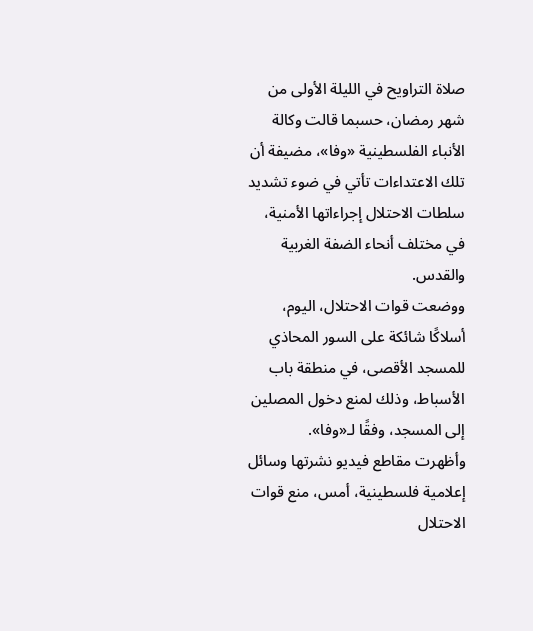صلاة التراويح في الليلة الأولى من شهر رمضان، حسبما قالت وكالة الأنباء الفلسطينية «وفا»، مضيفة أن تلك الاعتداءات تأتي في ضوء تشديد سلطات الاحتلال إجراءاتها الأمنية، في مختلف أنحاء الضفة الغربية والقدس.
ووضعت قوات الاحتلال، اليوم، أسلاكًا شائكة على السور المحاذي للمسجد الأقصى، في منطقة باب الأسباط، وذلك لمنع دخول المصلين إلى المسجد، وفقًا لـ«وفا».
وأظهرت مقاطع فيديو نشرتها وسائل إعلامية فلسطينية، أمس، منع قوات الاحتلال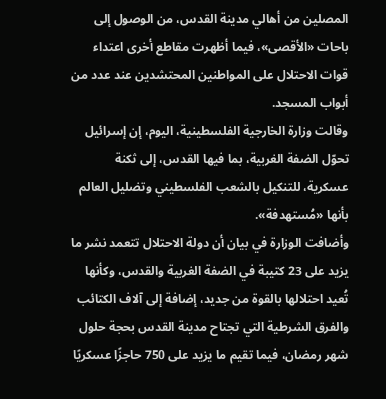المصلين من أهالي مدينة القدس، من الوصول إلى باحات «الأقصى»، فيما أظهرت مقاطع أخرى اعتداء قوات الاحتلال على المواطنين المحتشدين عند عدد من أبواب المسجد.
وقالت وزارة الخارجية الفلسطينية، اليوم، إن إسرائيل تحوّل الضفة الغربية، بما فيها القدس، إلى ثكنة عسكرية، للتنكيل بالشعب الفلسطيني وتضليل العالم بأنها «مُستهدفة».
وأضافت الوزارة في بيان أن دولة الاحتلال تتعمد نشر ما يزيد على 23 كتيبة في الضفة الغربية والقدس، وكأنها تُعيد احتلالها بالقوة من جديد، إضافة إلى آلاف الكتائب والفرق الشرطية التي تجتاح مدينة القدس بحجة حلول شهر رمضان، فيما تقيم ما يزيد على 750 حاجزًا عسكريًا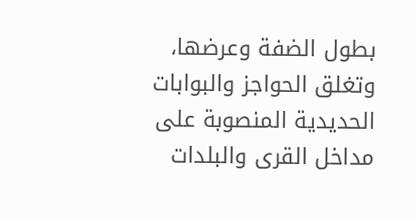بطول الضفة وعرضها، وتغلق الحواجز والبوابات الحديدية المنصوبة على مداخل القرى والبلدات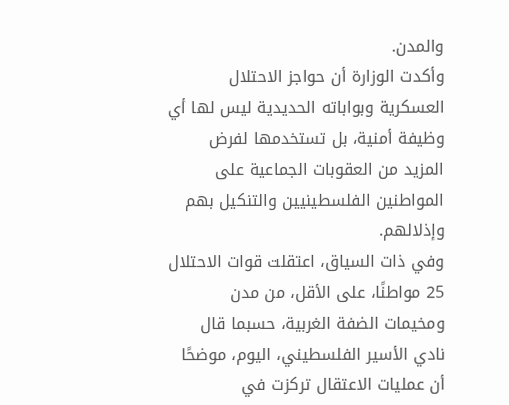والمدن.
وأكدت الوزارة أن حواجز الاحتلال العسكرية وبواباته الحديدية ليس لها أي وظيفة أمنية، بل تستخدمها لفرض المزيد من العقوبات الجماعية على المواطنين الفلسطينيين والتنكيل بهم وإذلالهم.
وفي ذات السياق، اعتقلت قوات الاحتلال 25 مواطنًا، على الأقل، من مدن ومخيمات الضفة الغربية، حسبما قال نادي الأسير الفلسطيني، اليوم، موضحًا أن عمليات الاعتقال تركزت في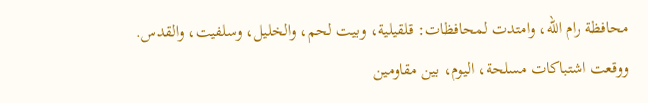محافظة رام الله، وامتدت لمحافظات: قلقيلية، وبيت لحم، والخليل، وسلفيت، والقدس.
ووقعت اشتباكات مسلحة، اليوم، بين مقاومين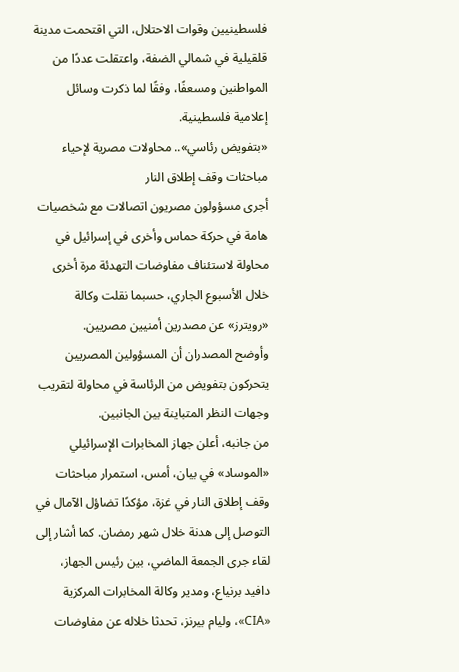فلسطينيين وقوات الاحتلال، التي اقتحمت مدينة قلقيلية في شمالي الضفة، واعتقلت عددًا من المواطنين ومسعفًا، وفقًا لما ذكرت وسائل إعلامية فلسطينية.
«بتفويض رئاسي».. محاولات مصرية لإحياء مباحثات وقف إطلاق النار
أجرى مسؤولون مصريون اتصالات مع شخصيات هامة في حركة حماس وأخرى في إسرائيل في محاولة لاستئناف مفاوضات التهدئة مرة أخرى خلال الأسبوع الجاري، حسبما نقلت وكالة «رويترز» عن مصدرين أمنيين مصريين.
وأوضح المصدران أن المسؤولين المصريين يتحركون بتفويض من الرئاسة في محاولة لتقريب وجهات النظر المتباينة بين الجانبين.
من جانبه، أعلن جهاز المخابرات الإسرائيلي «الموساد» في بيان، أمس، استمرار مباحثات وقف إطلاق النار في غزة، مؤكدًا تضاؤل الآمال في التوصل إلى هدنة خلال شهر رمضان. كما أشار إلى لقاء جرى الجمعة الماضي، بين رئيس الجهاز، دافيد برنياع، ومدير وكالة المخابرات المركزية «CIA»، وليام بيرنز، تحدثا خلاله عن مفاوضات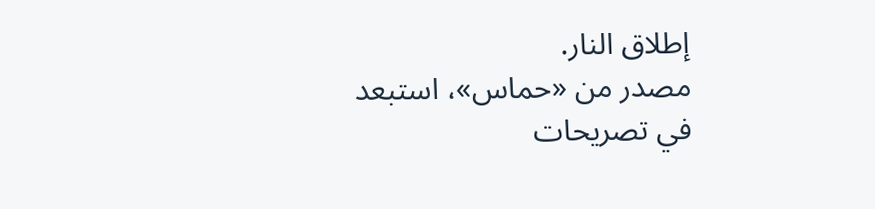إطلاق النار.
مصدر من «حماس»، استبعد في تصريحات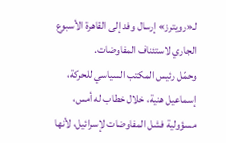لـ«رويترز» إرسال وفد إلى القاهرة الأسبوع الجاري لاستئناف المفاوضات.
وحمّل رئيس المكتب السياسي للحركة، إسماعيل هنية، خلال خطاب له أمس، مسؤولية فشل المفاوضات لإسرائيل، لأنها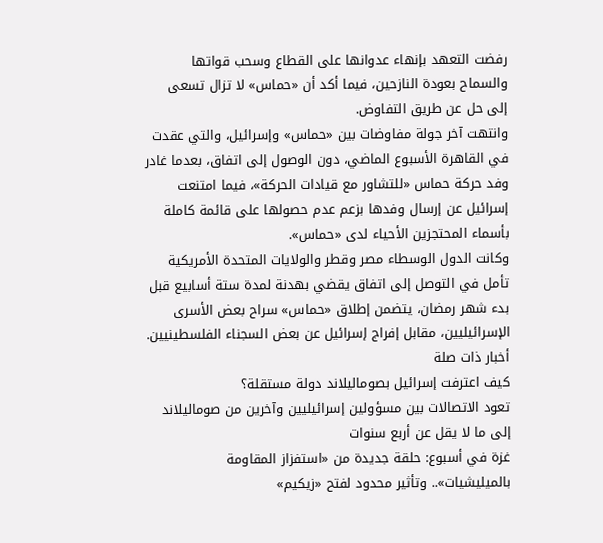رفضت التعهد بإنهاء عدوانها على القطاع وسحب قواتها والسماح بعودة النازحين، فيما أكد أن «حماس» لا تزال تسعى إلى حل عن طريق التفاوض.
وانتهت آخر جولة مفاوضات بين «حماس» وإسرائيل، والتي عقدت في القاهرة الأسبوع الماضي، دون الوصول إلى اتفاق، بعدما غادر وفد حركة حماس «للتشاور مع قيادات الحركة»، فيما امتنعت إسرائيل عن إرسال وفدها بزعم عدم حصولها على قائمة كاملة بأسماء المحتجزين الأحياء لدى «حماس».
وكانت الدول الوسطاء مصر وقطر والولايات المتحدة الأمريكية تأمل في التوصل إلى اتفاق يقضي بهدنة لمدة ستة أسابيع قبل بدء شهر رمضان، يتضمن إطلاق «حماس» سراح بعض الأسرى الإسرائيليين، مقابل إفراج إسرائيل عن بعض السجناء الفلسطينيين.
أخبار ذات صلة
كيف اعترفت إسرائيل بصوماليلاند دولة مستقلة؟
تعود الاتصالات بين مسؤولين إسرائيليين وآخرين من صوماليلاند إلى ما لا يقل عن أربع سنوات
غزة في أسبوع: حلقة جديدة من «استفزاز المقاومة بالميليشيات».. وتأثير محدود لفتح «زيكيم»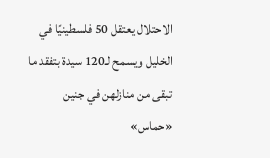الاحتلال يعتقل 50 فلسطينيًا في الخليل ويسمح لـ120 سيدة بتفقد ما تبقى من منازلهن في جنين
«حماس»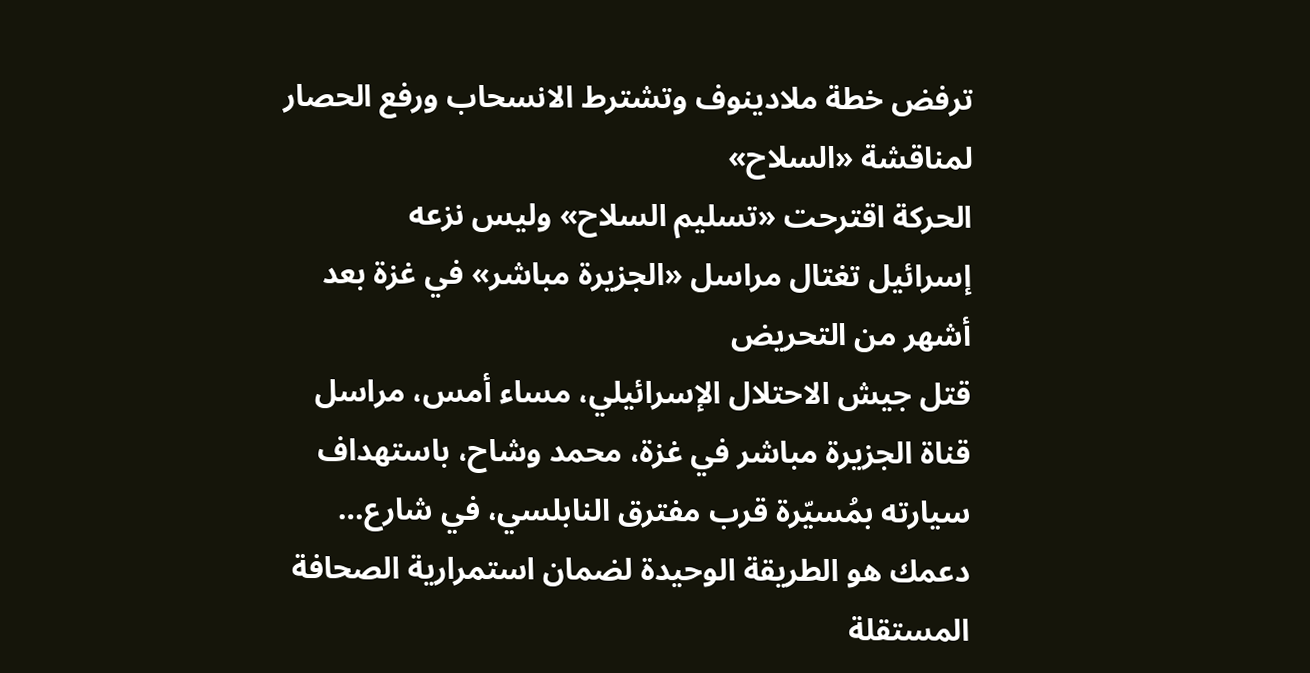ترفض خطة ملادينوف وتشترط الانسحاب ورفع الحصار لمناقشة «السلاح»
الحركة اقترحت «تسليم السلاح» وليس نزعه
إسرائيل تغتال مراسل «الجزيرة مباشر» في غزة بعد أشهر من التحريض
قتل جيش الاحتلال الإسرائيلي، مساء أمس، مراسل قناة الجزيرة مباشر في غزة، محمد وشاح، باستهداف سيارته بمُسيّرة قرب مفترق النابلسي، في شارع…
دعمك هو الطريقة الوحيدة لضمان استمرارية الصحافة المستقلة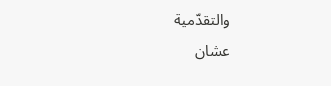والتقدّمية
عشان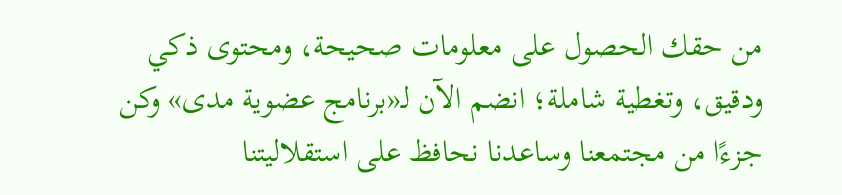من حقك الحصول على معلومات صحيحة، ومحتوى ذكي ودقيق، وتغطية شاملة؛ انضم الآن لـ«برنامج عضوية مدى» وكن جزءًا من مجتمعنا وساعدنا نحافظ على استقلاليتنا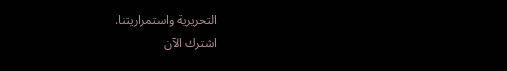التحريرية واستمراريتنا.
اشترك الآن